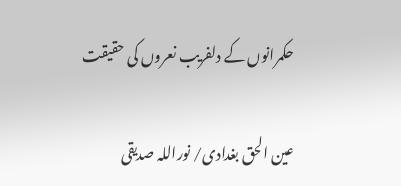حکمرانوں کے دلفریب نعروں کی حقیقت

عین الحق بغدادی/ نوراللہ صدیقی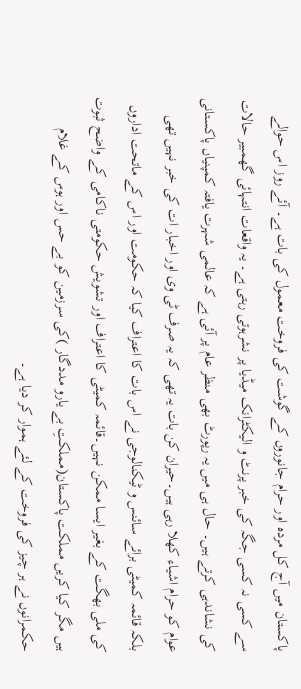پاکستان میں آج کل مردہ اور حرام جانوروں کے گوشت کی فروخت معمول کی بات ہے۔ آئے روز اس حوالے سے کسی نہ کسی جگہ کی خبر پرنٹ و الیکٹرانک میڈیا پر نشرہوتی رہتی ہے۔ یہ واقعات انتہائی گھمبیر حالات کی نشاندہی کرتے ہیں۔ حال ہی میں یہ رپورٹ بھی منظر عام پر آئی ہے کہ عالمی شہرت یافتہ کمپنیاں پاکستانی عوام کو حرام اشیاء کھلا رہی ہیں۔حیران کن بات یہ تھی کہ یہ صرف ٹی وی اور اخبار ات کی خبر نہیں تھی بلکہ قائمہ کمیٹی برائے سائنس و ٹیکنالوجی نے اس بات کا اعتراف کیا کہ حکومت اور اس کے ماتحت اداروں کی ملی بھگت کے بغیر ایسا ممکن نہیں۔قائمہ کمیٹی کا اعتراف اور تشویش حکومتی ناکامی کے واضح ثبوت ہیں مگر کیا کریں مملکت پاکستان(مملکتِ بے یارو مددگار )کی سرزمین کو بے حس اور ہوس کے غلام حکمرانوں نے ہر چیز کی فروخت کے لئے ہموار کر دیا ہے۔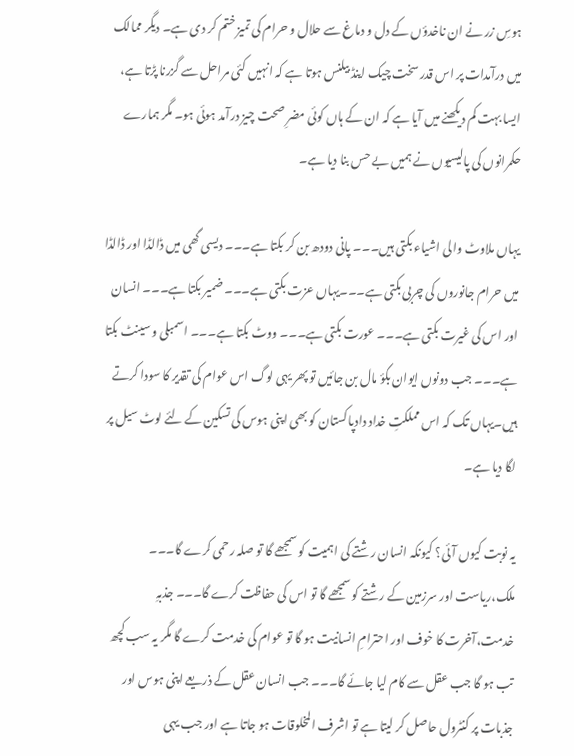ہوسِ زر نے ان ناخدؤں کے دل و دماغ سے حلال و حرام کی تمیز ختم کر دی ہے۔ دیگر ممالک میں درآمدات پر اس قدر سخت چیک اینڈ بیلنس ہوتا ہے کہ انہیں کئی مراحل سے گزرنا پڑتا ہے، ایسا بہت کم دیکھنے میں آیا ہے کہ ان کے ہاں کوئی مضرِ صحت چیز درآمد ہوئی ہو۔ مگر ہمارے حکمرانوں کی پالیسیوں نے ہمیں بے حس بنا دیا ہے۔

یہاں ملاوٹ والی اشیاء بکتی ہیں۔۔۔ پانی دودھ بن کر بکتا ہے۔۔۔ دیسی گھی میں ڈالڈا اور ڈالڈا میں حرام جانوروں کی چربی بکتی ہے۔۔۔یہاں عزت بکتی ہے۔۔۔ ضمیر بکتا ہے۔۔۔ انسان اور اس کی غیرت بکتی ہے۔۔۔ عورت بکتی ہے۔۔۔ ووٹ بکتا ہے۔۔۔ اسمبلی و سینٹ بکتا ہے۔۔۔ جب دونوں ایوان بکؤ مال بن جائیں تو پھر یہی لوگ اس عوام کی تقدیر کا سودا کرتے ہیں۔یہاں تک کہ اس مملکتِ خداد دادپاکستان کو بھی اپنی ہوس کی تسکین کے لئے لوٹ سیل پر لگا دیا ہے۔

یہ نوبت کیوں آئی؟ کیونکہ انسان رشتے کی اہمیت کو سمجھے گا تو صلہ رحمی کرے گا۔۔۔ ملک،ریاست اور سرزمین کے رشتے کو سمجھے گا تو اس کی حفاظت کرے گا۔۔۔ جذبہِ خدمت،آخرت کا خوف اور احترامِ انسانیت ہو گا تو عوام کی خدمت کرے گا مگر یہ سب کچھ تب ہو گا جب عقل سے کام لیا جائے گا۔۔۔ جب انسان عقل کے ذریعے اپنی ہوس اور جذبات پر کنٹرول حاصل کر لیتا ہے تو اشرف المخلوقات ہو جاتا ہے اور جب یہی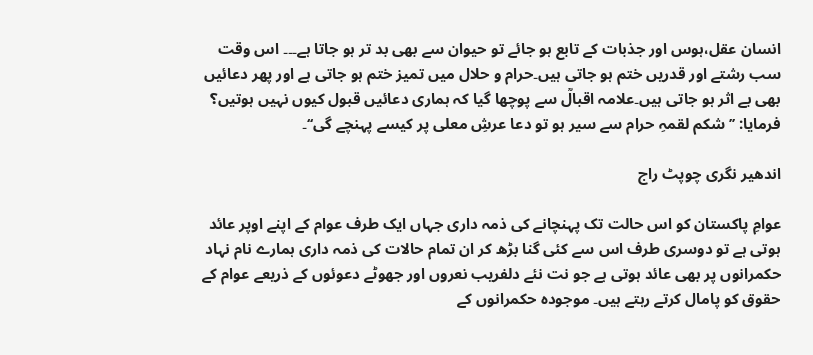انسان عقل،ہوس اور جذبات کے تابع ہو جائے تو حیوان سے بھی بد تر ہو جاتا ہے۔۔۔ اس وقت سب رشتے اور قدریں ختم ہو جاتی ہیں۔حرام و حلال میں تمیز ختم ہو جاتی ہے اور پھر دعائیں بھی بے اثر ہو جاتی ہیں۔علامہ اقبالؒ سے پوچھا گیا کہ ہماری دعائیں قبول کیوں نہیں ہوتیں؟ فرمایا: ’’شکم لقمہِ حرام سے سیر ہو تو دعا عرشِ معلی پر کیسے پہنچے گی‘‘۔

اندھیر نگری چوپٹ راج

عوامِ پاکستان کو اس حالت تک پہنچانے کی ذمہ داری جہاں ایک طرف عوام کے اپنے اوپر عائد ہوتی ہے تو دوسری طرف اس سے کئی گنا بڑھ کر ان تمام حالات کی ذمہ داری ہمارے نام نہاد حکمرانوں پر بھی عائد ہوتی ہے جو نت نئے دلفریب نعروں اور جھوٹے دعوئوں کے ذریعے عوام کے حقوق کو پامال کرتے رہتے ہیں۔ موجودہ حکمرانوں کے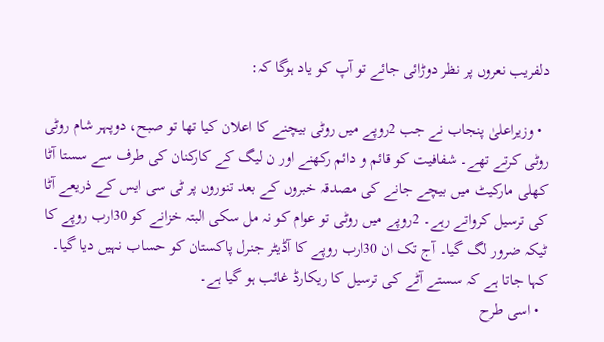دلفریب نعروں پر نظر دوڑائی جائے تو آپ کو یاد ہوگا کہ:

  • وزیراعلیٰ پنجاب نے جب 2روپے میں روٹی بیچنے کا اعلان کیا تھا تو صبح، دوپہر شام روٹی روٹی کرتے تھے۔ شفافیت کو قائم و دائم رکھنے اور ن لیگ کے کارکنان کی طرف سے سستا آٹا کھلی مارکیٹ میں بیچے جانے کی مصدقہ خبروں کے بعد تنوروں پر ٹی سی ایس کے ذریعے آٹا کی ترسیل کرواتے رہے۔ 2روپے میں روٹی تو عوام کو نہ مل سکی البتہ خزانے کو 30ارب روپے کا ٹیکہ ضرور لگ گیا۔ آج تک ان 30ارب روپے کا آڈیٹر جنرل پاکستان کو حساب نہیں دیا گیا۔ کہا جاتا ہے کہ سستے آٹے کی ترسیل کا ریکارڈ غائب ہو گیا ہے۔
  • اسی طرح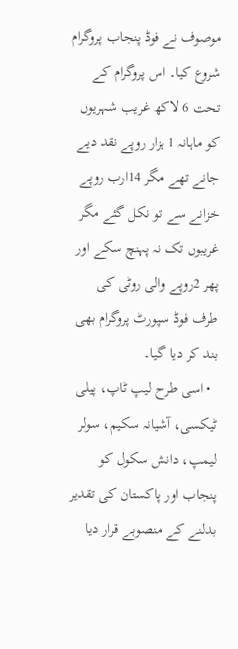موصوف نے فوڈ پنجاب پروگرام شروع کیا۔ اس پروگرام کے تحت 6 لاکھ غریب شہریوں کو ماہانہ 1 ہزار روپے نقد دیے جانے تھے مگر 14ارب روپے خزانے سے تو نکل گئے مگر غریبوں تک نہ پہنچ سکے اور پھر 2روپے والی روٹی کی طرف فوڈ سپورٹ پروگرام بھی بند کر دیا گیا۔
  • اسی طرح لیپ ٹاپ، پیلی ٹیکسی، آشیانہ سکیم، سولر لیمپ، دانش سکول کو پنجاب اور پاکستان کی تقدیر بدلنے کے منصوبے قرار دیا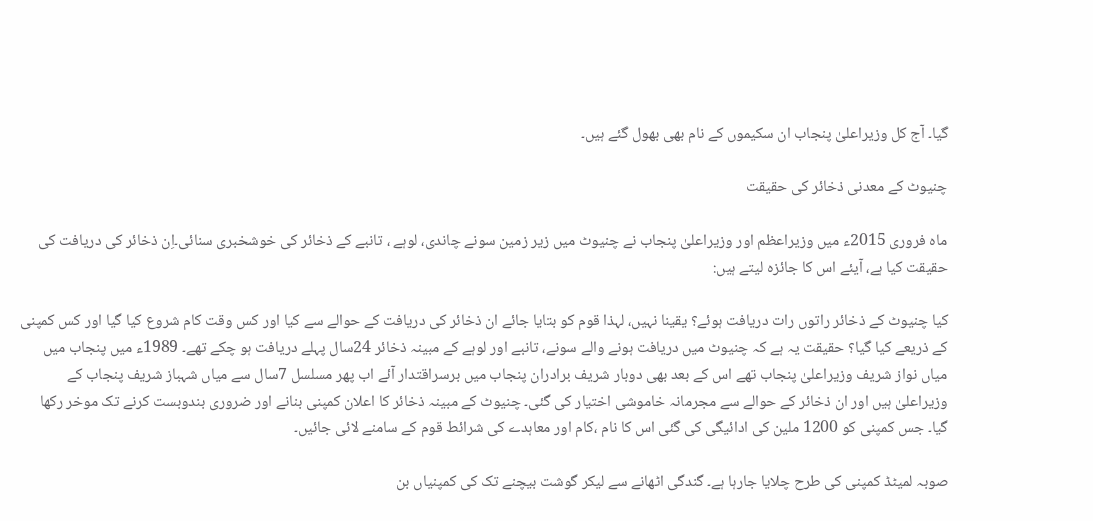گیا۔ آج کل وزیراعلیٰ پنجاب ان سکیموں کے نام بھی بھول گئے ہیں۔

چنیوٹ کے معدنی ذخائر کی حقیقت

ماہ فروری 2015ء میں وزیراعظم اور وزیراعلیٰ پنجاب نے چنیوٹ میں زیر زمین سونے چاندی، لوہے ، تانبے کے ذخائر کی خوشخبری سنائی۔اِن ذخائر کی دریافت کی حقیقت کیا ہے، آیئے اس کا جائزہ لیتے ہیں:

کیا چنیوٹ کے ذخائر راتوں رات دریافت ہوئے؟ یقینا نہیں، لہذا قوم کو بتایا جائے ان ذخائر کی دریافت کے حوالے سے کیا اور کس وقت کام شروع کیا گیا اور کس کمپنی کے ذریعے کیا گیا؟ حقیقت یہ ہے کہ چنیوٹ میں دریافت ہونے والے سونے، تانبے اور لوہے کے مبینہ ذخائر 24سال پہلے دریافت ہو چکے تھے۔ 1989ء میں پنجاب میں میاں نواز شریف وزیراعلیٰ پنجاب تھے اس کے بعد بھی دوبار شریف برادران پنجاب میں برسراقتدار آئے اب پھر مسلسل 7سال سے میاں شہباز شریف پنجاب کے وزیراعلیٰ ہیں اور ان ذخائر کے حوالے سے مجرمانہ خاموشی اختیار کی گئی۔ چنیوٹ کے مبینہ ذخائر کا اعلان کمپنی بنانے اور ضروری بندوبست کرنے تک موخر رکھا گیا۔ جس کمپنی کو 1200 ملین کی ادائیگی کی گئی اس کا نام ،کام اور معاہدے کی شرائط قوم کے سامنے لائی جائیں۔

صوبہ لمیٹڈ کمپنی کی طرح چلایا جارہا ہے۔ گندگی اٹھانے سے لیکر گوشت بیچنے تک کی کمپنیاں بن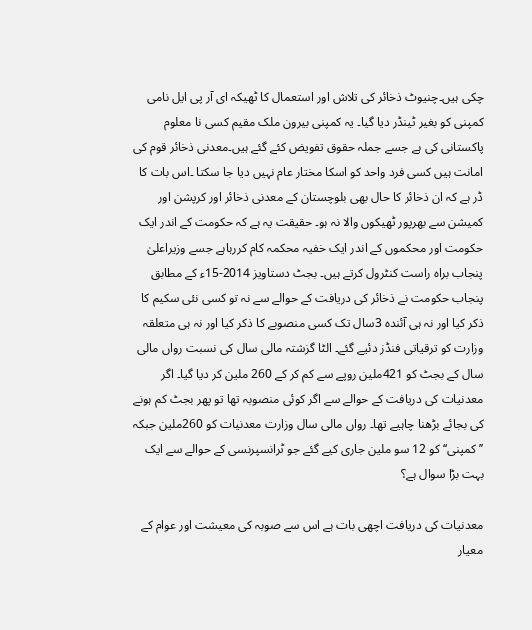چکی ہیں۔چنیوٹ ذخائر کی تلاش اور استعمال کا ٹھیکہ ای آر پی ایل نامی کمپنی کو بغیر ٹینڈر دیا گیا۔ یہ کمپنی بیرون ملک مقیم کسی نا معلوم پاکستانی کی ہے جسے جملہ حقوق تفویض کئے گئے ہیں۔معدنی ذخائر قوم کی امانت ہیں کسی فرد واحد کو اسکا مختار عام نہیں دیا جا سکتا ۔اس بات کا ڈر ہے کہ ان ذخائر کا حال بھی بلوچستان کے معدنی ذخائر اور کرپشن اور کمیشن سے بھرپور ٹھیکوں والا نہ ہو۔ حقیقت یہ ہے کہ حکومت کے اندر ایک حکومت اور محکموں کے اندر ایک خفیہ محکمہ کام کررہاہے جسے وزیراعلیٰ پنجاب براہ راست کنٹرول کرتے ہیں۔ بجٹ دستاویز 2014-15ء کے مطابق پنجاب حکومت نے ذخائر کی دریافت کے حوالے سے نہ تو کسی نئی سکیم کا ذکر کیا اور نہ ہی آئندہ 3سال تک کسی منصوبے کا ذکر کیا اور نہ ہی متعلقہ وزارت کو ترقیاتی فنڈز دئیے گئے۔ الٹا گزشتہ مالی سال کی نسبت رواں مالی سال کے بجٹ کو 421ملین روپے سے کم کر کے 260 ملین کر دیا گیا۔ اگر معدنیات کی دریافت کے حوالے سے اگر کوئی منصوبہ تھا تو پھر بجٹ کم ہونے کی بجائے بڑھنا چاہیے تھا۔ رواں مالی سال وزارت معدنیات کو 260ملین جبکہ ’’کمپنی‘‘ کو 12 سو ملین جاری کیے گئے جو ٹرانسپرنسی کے حوالے سے ایک بہت بڑا سوال ہے؟

معدنیات کی دریافت اچھی بات ہے اس سے صوبہ کی معیشت اور عوام کے معیار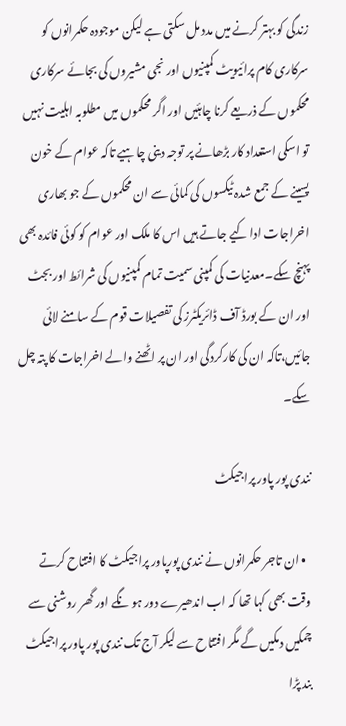زندگی کو بہتر کرنے میں مدد مل سکتی ہے لیکن موجودہ حکمرانوں کو سرکاری کام پرائیویٹ کمپنیوں اور نجی مشیروں کی بجائے سرکاری محکموں کے ذریعے کرنا چاہئیں اور اگر محکموں میں مطلوبہ اہلیت نہیں تو اسکی استعداد کار بڑھانے پر توجہ دینی چاہیے تاکہ عوام کے خون پسینے کے جمع شدہ ٹیکسوں کی کمائی سے ان محکموں کے جو بھاری اخراجات ادا کیے جاتے ہیں اس کا ملک اور عوام کو کوئی فائدہ بھی پہنچ سکے۔معدنیات کی کمپنی سمیت تمام کمپنیوں کی شرائط اور بجٹ اور ان کے بورڈ آف ڈائریکٹرز کی تفصیلات قوم کے سامنے لائی جائیں،تاکہ ان کی کارکردگی اور ان پر اٹھنے والے اخراجات کا پتہ چل سکے۔

نندی پور پاور پراجیکٹ

  • ان تاجر حکمرانوں نے نندی پورپاور پراجیکٹ کا افتتاح کرتے وقت بھی کہا تھا کہ اب اندھیرے دور ہو نگے اور گھر روشنی سے چمکیں دمکیں گے مگر افتتاح سے لیکر آج تک نندی پور پاور پراجیکٹ بند پڑا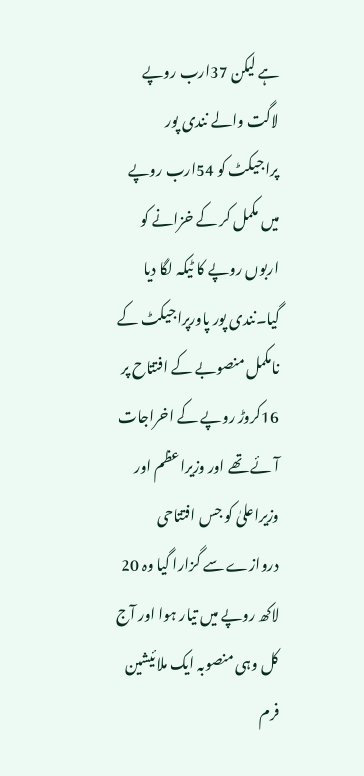ہے لیکن 37ارب روپے لاگت والے نندی پور پراجیکٹ کو 54ارب روپے میں مکمل کر کے خزانے کو اربوں روپے کا ٹیکہ لگا دیا گیا۔نندی پور پاورپراجیکٹ کے نامکمل منصوبے کے افتتاح پر 16کروڑ روپے کے اخراجات آئے تھے اور وزیراعظم اور وزیراعلیٰ کو جس افتتاحی دروازے سے گزارا گیا وہ 20 لاکھ روپے میں تیار ہوا اور آج کل وہی منصوبہ ایک ملائیشین فرم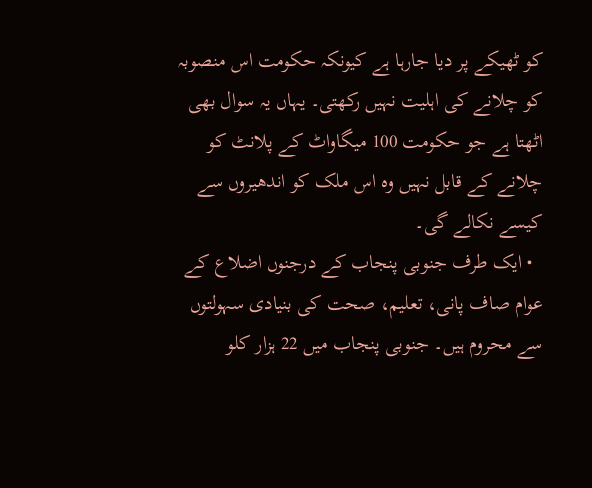کو ٹھیکے پر دیا جارہا ہے کیونکہ حکومت اس منصوبہ کو چلانے کی اہلیت نہیں رکھتی۔ یہاں یہ سوال بھی اٹھتا ہے جو حکومت 100 میگاواٹ کے پلانٹ کو چلانے کے قابل نہیں وہ اس ملک کو اندھیروں سے کیسے نکالے گی۔
  • ایک طرف جنوبی پنجاب کے درجنوں اضلاع کے عوام صاف پانی، تعلیم، صحت کی بنیادی سہولتوں سے محروم ہیں۔ جنوبی پنجاب میں 22 ہزار کلو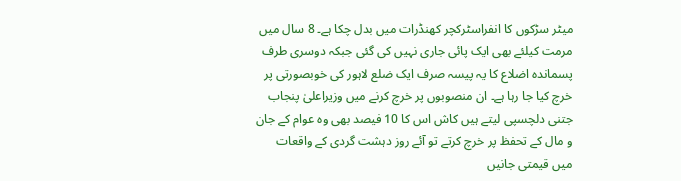میٹر سڑکوں کا انفراسٹرکچر کھنڈرات میں بدل چکا ہے۔ 8 سال میں مرمت کیلئے بھی ایک پائی جاری نہیں کی گئی جبکہ دوسری طرف پسماندہ اضلاع کا یہ پیسہ صرف ایک ضلع لاہور کی خوبصورتی پر خرچ کیا جا رہا ہے۔ ان منصوبوں پر خرچ کرنے میں وزیراعلیٰ پنجاب جتنی دلچسپی لیتے ہیں کاش اس کا 10 فیصد بھی وہ عوام کے جان و مال کے تحفظ پر خرچ کرتے تو آئے روز دہشت گردی کے واقعات میں قیمتی جانیں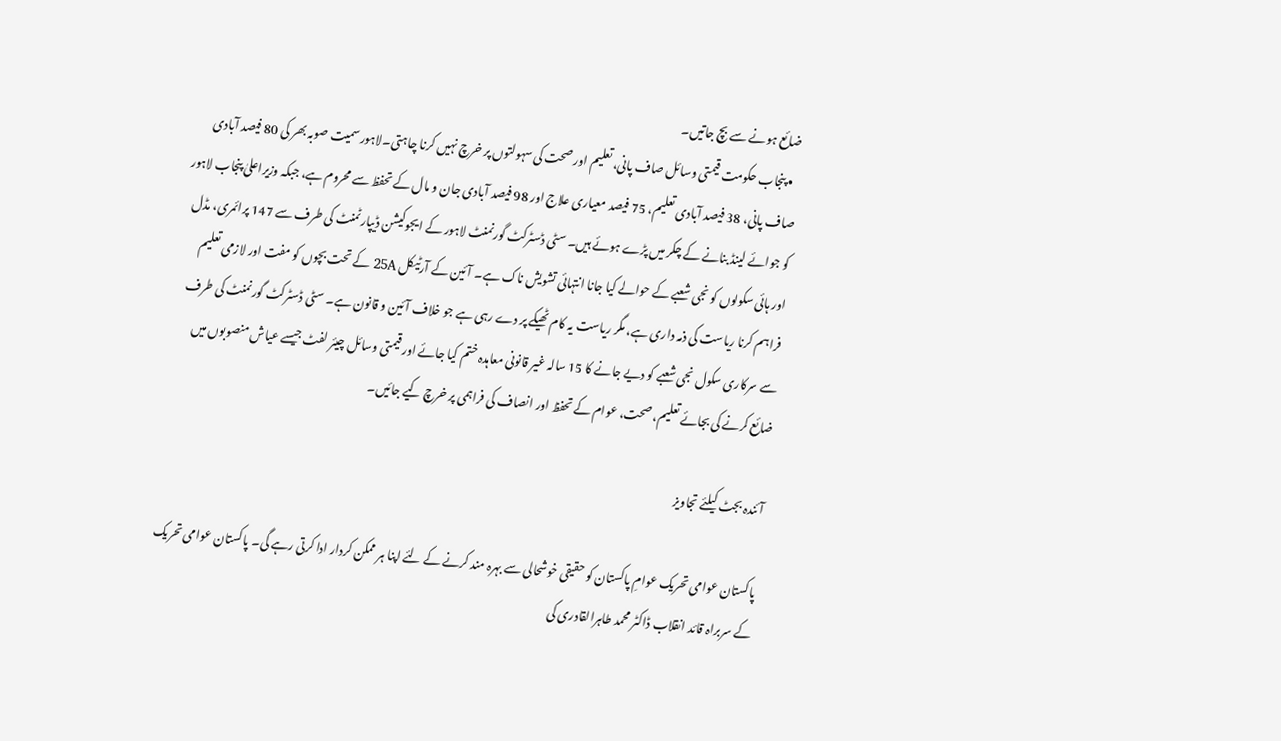ضائع ہونے سے بچ جاتیں۔
  • پنجاب حکومت قیمتی وسائل صاف پانی، تعلیم اور صحت کی سہولتوں پر خرچ نہیں کرنا چاہتی۔لاہور سمیت صوبہ بھر کی 80 فیصد آبادی صاف پانی، 38 فیصد آبادی تعلیم، 75 فیصد معیاری علاج اور 98 فیصد آبادی جان و مال کے تحفظ سے محروم ہے، جبکہ وزیراعلیٰ پنجاب لاہور کو جوائے لینڈ بنانے کے چکر میں پڑے ہوئے ہیں۔ سٹی ڈسٹرکٹ گورنمنٹ لاہور کے ایجوکیشن ڈیپارٹمنٹ کی طرف سے 147 پرائمری، مڈل اور ہائی سکولوں کو نجی شعبے کے حوالے کیا جانا انتہائی تشویش ناک ہے۔ آئین کے آرٹیکل 25A کے تحت بچوں کو مفت اور لازمی تعلیم فراہم کرنا ریاست کی ذمہ داری ہے، مگر ریاست یہ کام ٹھیکے پر دے رہی ہے جو خلاف آئین و قانون ہے۔ سٹی ڈسٹرکٹ گورنمنٹ کی طرف سے سرکاری سکول نجی شعبے کو دیے جانے کا 15 سالہ غیر قانونی معاہدہ ختم کیا جائے اور قیمتی وسائل چیئر لفٹ جیسے عیاش منصوبوں میں ضائع کرنے کی بجائے تعلیم، صحت، عوام کے تحفظ اور انصاف کی فراہمی پر خرچ کیے جائیں۔

آئندہ بجٹ کیلئے تجاویز

پاکستان عوامی تحریک عوامِ پاکستان کو حقیقی خوشحالی سے بہرہ مند کرنے کے لئے اپنا ہر ممکن کردار ادا کرتی رہے گی۔ پاکستان عوامی تحریک کے سربراہ قائد انقلاب ڈاکٹر محمد طاہرالقادری کی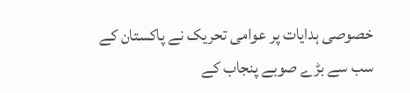خصوصی ہدایات پر عوامی تحریک نے پاکستان کے سب سے بڑے صوبے پنجاب کے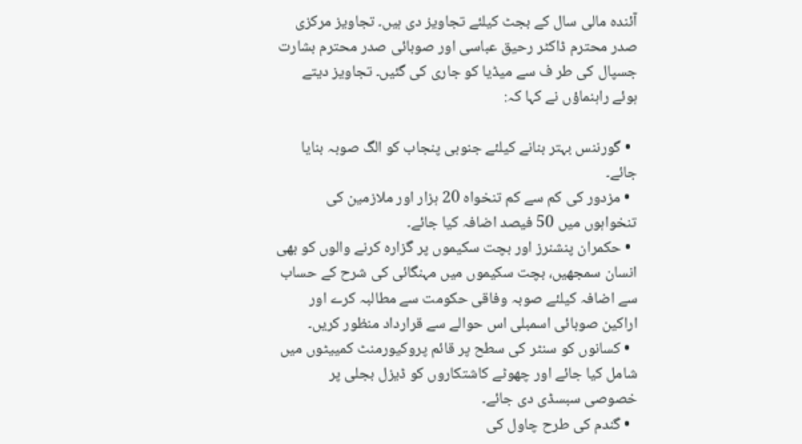آئندہ مالی سال کے بجٹ کیلئے تجاویز دی ہیں۔ تجاویز مرکزی صدر محترم ڈاکٹر رحیق عباسی اور صوبائی صدر محترم بشارت جسپال کی طر ف سے میڈیا کو جاری کی گئیں۔ تجاویز دیتے ہوئے راہنماؤں نے کہا کہ:

  • گورننس بہتر بنانے کیلئے جنوبی پنجاب کو الگ صوبہ بنایا جائے۔
  • مزدور کی کم سے کم تنخواہ 20 ہزار اور ملازمین کی تنخواہوں میں 50 فیصد اضافہ کیا جائے۔
  • حکمران پنشنرز اور بچت سکیموں پر گزارہ کرنے والوں کو بھی انسان سمجھیں، بچت سکیموں میں مہنگائی کی شرح کے حساب سے اضافہ کیلئے صوبہ وفاقی حکومت سے مطالبہ کرے اور اراکین صوبائی اسمبلی اس حوالے سے قرارداد منظور کریں۔
  • کسانوں کو سنٹر کی سطح پر قائم پروکیورمنٹ کمییٹوں میں شامل کیا جائے اور چھوٹے کاشتکاروں کو ڈیزل بجلی پر خصوصی سبسڈی دی جائے۔
  • گندم کی طرح چاول کی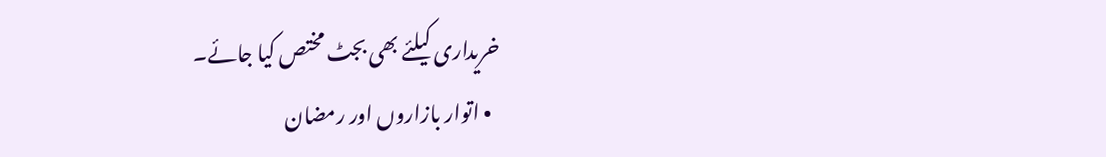خریداری کیلئے بھی بجٹ مختص کیا جائے۔
  • اتوار بازاروں اور رمضان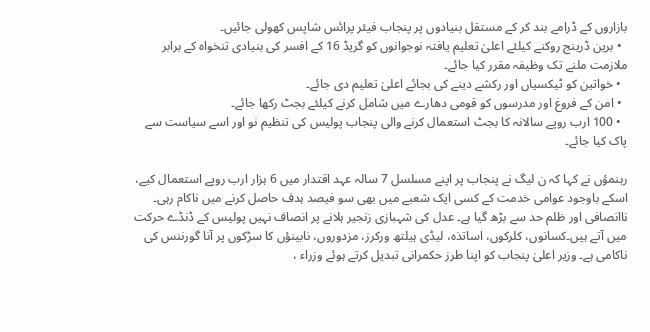بازاروں کے ڈرامے بند کر کے مستقل بنیادوں پر پنجاب فیئر پرائس شاپس کھولی جائیں۔
  • برین ڈرینج روکنے کیلئے اعلیٰ تعلیم یافتہ نوجوانوں کو گریڈ 16 کے افسر کی بنیادی تنخواہ کے برابر ملازمت ملنے تک وظیفہ مقرر کیا جائے۔
  • خواتین کو ٹیکسیاں اور رکشے دینے کی بجائے اعلیٰ تعلیم دی جائے۔
  • امن کے فروغ اور مدرسوں کو قومی دھارے میں شامل کرنے کیلئے بجٹ رکھا جائے۔
  • 100 ارب روپے سالانہ کا بجٹ استعمال کرنے والی پنجاب پولیس کی تنظیم نو اور اسے سیاست سے پاک کیا جائے۔

رہنمؤں نے کہا کہ ن لیگ نے پنجاب پر اپنے مسلسل 7 سالہ عہد اقتدار میں 6 ہزار ارب روپے استعمال کیے، اسکے باوجود عوامی خدمت کے کسی ایک شعبے میں بھی سو فیصد ہدف حاصل کرنے میں ناکام رہی۔ ناانصافی اور ظلم حد سے بڑھ گیا ہے۔ عدل کی شہبازی زنجیر ہلانے پر انصاف نہیں پولیس کے ڈنڈے حرکت میں آتے ہیں۔کسانوں، کلرکوں، اساتذہ، لیڈی ہیلتھ ورکرز، مزدوروں، نابینؤں کا سڑکوں پر آنا گورننس کی ناکامی ہے۔ وزیر اعلیٰ پنجاب کو اپنا طرز حکمرانی تبدیل کرتے ہوئے وزراء ،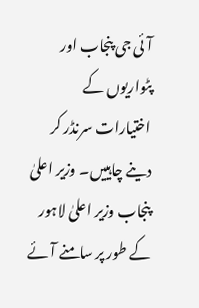آئی جی پنجاب اور پٹواریوں کے اختیارات سرنڈر کر دینے چاہییں۔ وزیر اعلیٰ پنجاب وزیر اعلیٰ لاہور کے طور پر سامنے آئے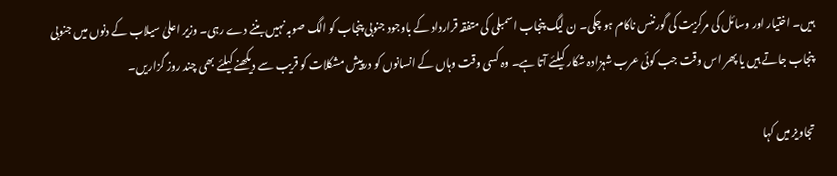ہیں۔ اختیار اور وسائل کی مرکزیت کی گورننس ناکام ہو چکی۔ ن لیگ پنجاب اسمبلی کی متفقہ قرارداد کے باوجود جنوبی پنجاب کو الگ صوبہ نہیں بننے دے رہی۔ وزیر اعلیٰ سیلاب کے دنوں میں جنوبی پنجاب جاتے ہیں یا پھر اس وقت جب کوئی عرب شہزادہ شکار کیلئے آتا ہے۔ وہ کسی وقت وہاں کے انسانوں کو درپیش مشکلات کو قریب سے دیکھنے کیلئے بھی چند روز گزاریں۔

تجاویز میں کہا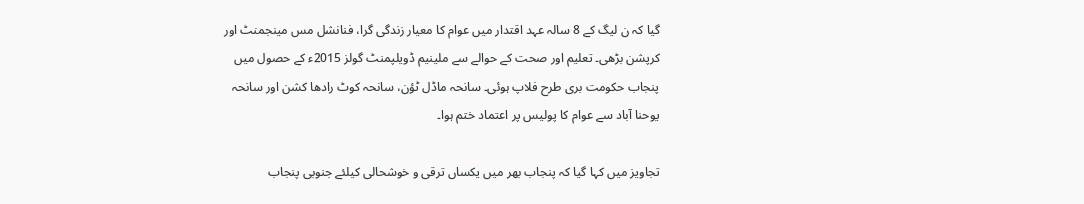گیا کہ ن لیگ کے 8 سالہ عہد اقتدار میں عوام کا معیار زندگی گرا، فنانشل مس مینجمنٹ اور کرپشن بڑھی۔ تعلیم اور صحت کے حوالے سے ملینیم ڈویلپمنٹ گولز 2015ء کے حصول میں پنجاب حکومت بری طرح فلاپ ہوئی۔ سانحہ ماڈل ٹؤن، سانحہ کوٹ رادھا کشن اور سانحہ یوحنا آباد سے عوام کا پولیس پر اعتماد ختم ہوا۔

تجاویز میں کہا گیا کہ پنجاب بھر میں یکساں ترقی و خوشحالی کیلئے جنوبی پنجاب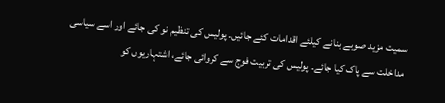سمیت مزید صوبے بنانے کیلئے اقدامات کئے جائیں۔ پولیس کی تنظیم نو کی جائے اور اسے سیاسی مداخلت سے پاک کیا جائے۔ پولیس کی تربیت فوج سے کروائی جائے، اشتہاریوں کو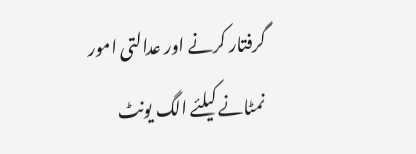گرفتار کرنے اور عدالتی امور نمٹانے کیلئے الگ یونٹ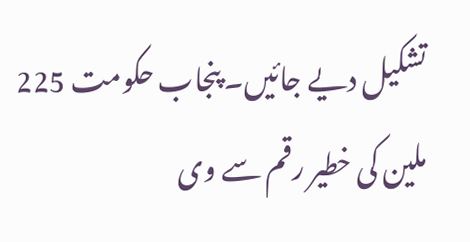تشکیل دیے جائیں۔ پنجاب حکومت 225 ملین کی خطیر رقم سے وی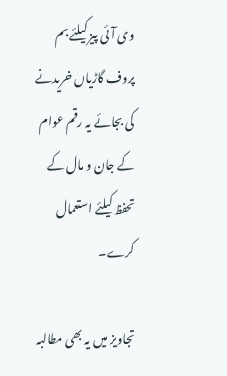وی آئی پیز کیلئے بم پروف گاڑیاں خریدنے کی بجائے یہ رقم عوام کے جان و مال کے تحفظ کیلئے استعمال کرے۔

تجاویز میں یہ بھی مطالبہ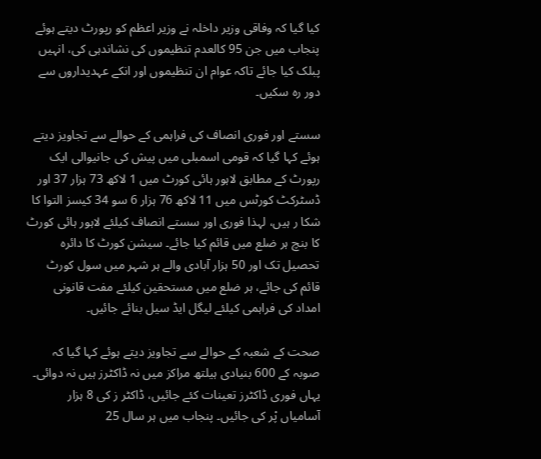کیا گیا کہ وفاقی وزیر داخلہ نے وزیر اعظم کو رپورٹ دیتے ہوئے پنجاب میں جن 95 کالعدم تنظیموں کی نشاندہی کی، انہیں پبلک کیا جائے تاکہ عوام ان تنظیموں اور انکے عہدیداروں سے دور رہ سکیں۔

سستے اور فوری انصاف کی فراہمی کے حوالے سے تجاویز دیتے ہوئے کہا گیا کہ قومی اسمبلی میں پیش کی جانیوالی ایک رپورٹ کے مطابق لاہور ہائی کورٹ میں 1 لاکھ 73 ہزار 37 اور ڈسٹرکٹ کورٹس میں 11 لاکھ 76 ہزار 6 سو 34 کیسز التوا کا شکا ر ہیں، لہذا فوری اور سستے انصاف کیلئے لاہور ہائی کورٹ کا بنچ ہر ضلع میں قائم کیا جائے۔ سیشن کورٹ کا دائرہ تحصیل تک اور 50 ہزار آبادی والے ہر شہر میں سول کورٹ قائم کی جائے، ہر ضلع میں مستحقین کیلئے مفت قانونی امداد کی فراہمی کیلئے لیگل ایڈ سیل بنائے جائیں۔

صحت کے شعبہ کے حوالے سے تجاویز دیتے ہوئے کہا گیا کہ صوبہ کے 600 بنیادی ہیلتھ مراکز میں نہ ڈاکٹرز ہیں نہ دوائی۔ یہاں فوری ڈاکٹرز تعینات کئے جائیں، ڈاکٹر ز کی 8 ہزار آسامیاں پْر کی جائیں۔ پنجاب میں ہر سال 25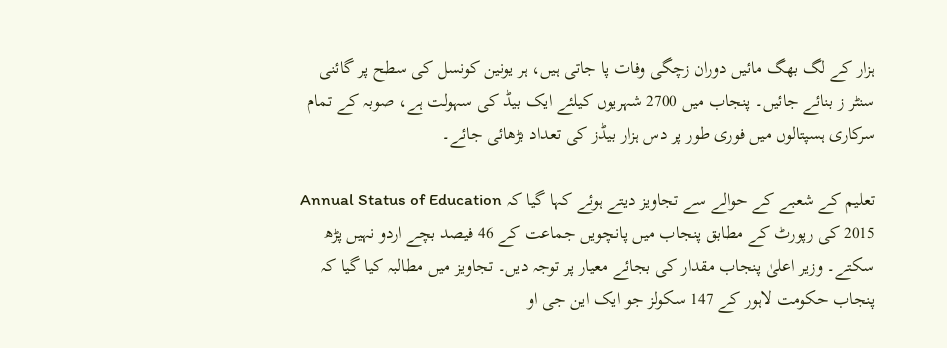ہزار کے لگ بھگ مائیں دوران زچگی وفات پا جاتی ہیں، ہر یونین کونسل کی سطح پر گائنی سنٹر ز بنائے جائیں۔ پنجاب میں 2700 شہریوں کیلئے ایک بیڈ کی سہولت ہے، صوبہ کے تمام سرکاری ہسپتالوں میں فوری طور پر دس ہزار بیڈز کی تعداد بڑھائی جائے۔

تعلیم کے شعبے کے حوالے سے تجاویز دیتے ہوئے کہا گیا کہ Annual Status of Education 2015 کی رپورٹ کے مطابق پنجاب میں پانچویں جماعت کے 46 فیصد بچے اردو نہیں پڑھ سکتے۔ وزیر اعلیٰ پنجاب مقدار کی بجائے معیار پر توجہ دیں۔ تجاویز میں مطالبہ کیا گیا کہ پنجاب حکومت لاہور کے 147 سکولز جو ایک این جی او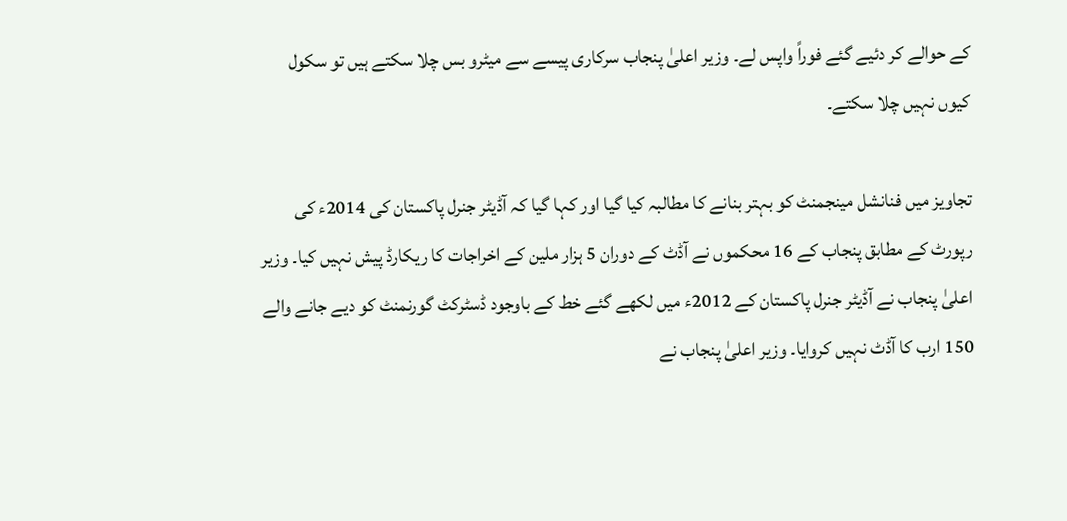کے حوالے کر دئیے گئے فوراً واپس لے۔ وزیر اعلیٰ پنجاب سرکاری پیسے سے میٹرو بس چلا سکتے ہیں تو سکول کیوں نہیں چلا سکتے۔

تجاویز میں فنانشل مینجمنٹ کو بہتر بنانے کا مطالبہ کیا گیا اور کہا گیا کہ آڈیٹر جنرل پاکستان کی 2014ء کی رپورٹ کے مطابق پنجاب کے 16 محکموں نے آڈٹ کے دوران 5 ہزار ملین کے اخراجات کا ریکارڈ پیش نہیں کیا۔ وزیر اعلیٰ پنجاب نے آڈیٹر جنرل پاکستان کے 2012ء میں لکھے گئے خط کے باوجود ڈسٹرکٹ گورنمنٹ کو دیے جانے والے 150 ارب کا آڈٹ نہیں کروایا۔ وزیر اعلیٰ پنجاب نے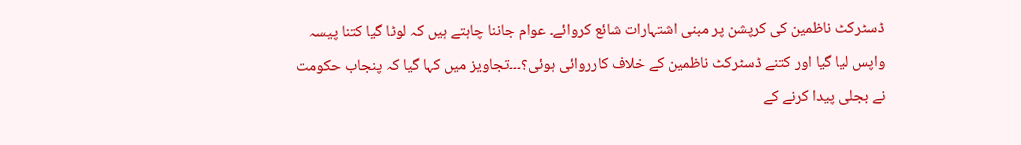ڈسٹرکٹ ناظمین کی کرپشن پر مبنی اشتہارات شائع کروائے۔ عوام جاننا چاہتے ہیں کہ لوٹا گیا کتنا پیسہ واپس لیا گیا اور کتنے ڈسٹرکٹ ناظمین کے خلاف کارروائی ہوئی؟۔۔۔تجاویز میں کہا گیا کہ پنجاب حکومت نے بجلی پیدا کرنے کے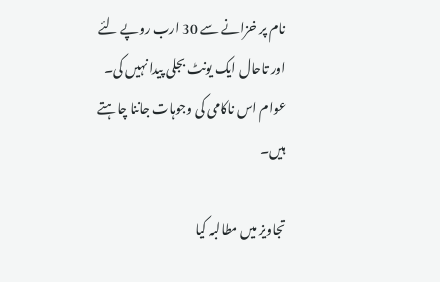نام پر خزانے سے 30 ارب روپے لئے اور تاحال ایک یونٹ بجلی پیدا نہیں کی۔ عوام اس ناکامی کی وجوہات جاننا چاہتے ہیں۔

تجاویز میں مطالبہ کیا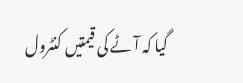گیا کہ آٹے کی قیمتیں کنٹرول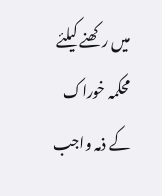میں رکھنے کیلئے محکمہ خوراک کے ذمہ واجب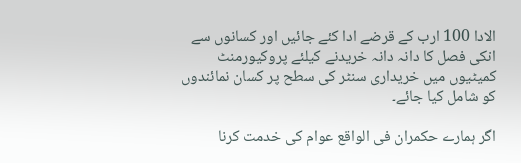الادا 100 ارب کے قرضے ادا کئے جائیں اور کسانوں سے انکی فصل کا دانہ دانہ خریدنے کیلئے پروکیورمنٹ کمیٹیوں میں خریداری سنٹر کی سطح پر کسان نمائندوں کو شامل کیا جائے۔

اگر ہمارے حکمران فی الواقع عوام کی خدمت کرنا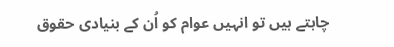چاہتے ہیں تو انہیں عوام کو اُن کے بنیادی حقوق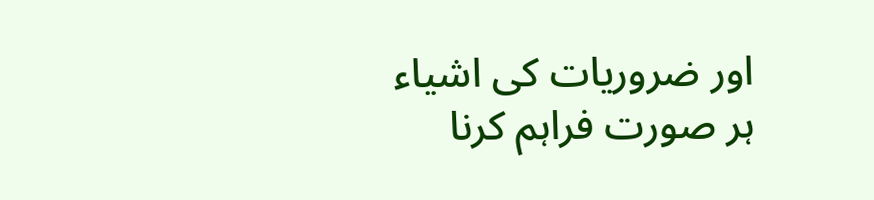اور ضروریات کی اشیاء ہر صورت فراہم کرنا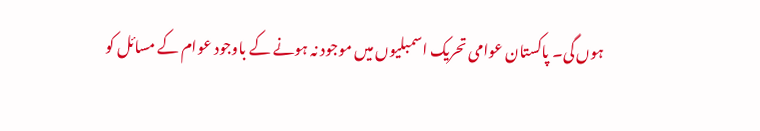ہوں گی۔ پاکستان عوامی تحریک اسمبلیوں میں موجود نہ ہونے کے باوجود عوام کے مسائل کو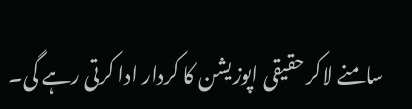سامنے لاکر حقیقی اپوزیشن کا کردار ادا کرتی رہے گی۔